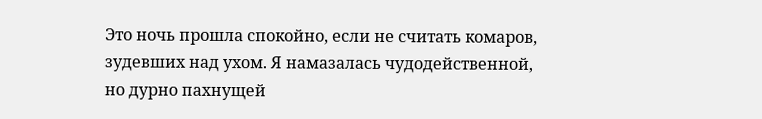Это ночь прошла спокойно, если не считать комаров, зудевших над ухом. Я намазалась чудодейственной, но дурно пахнущей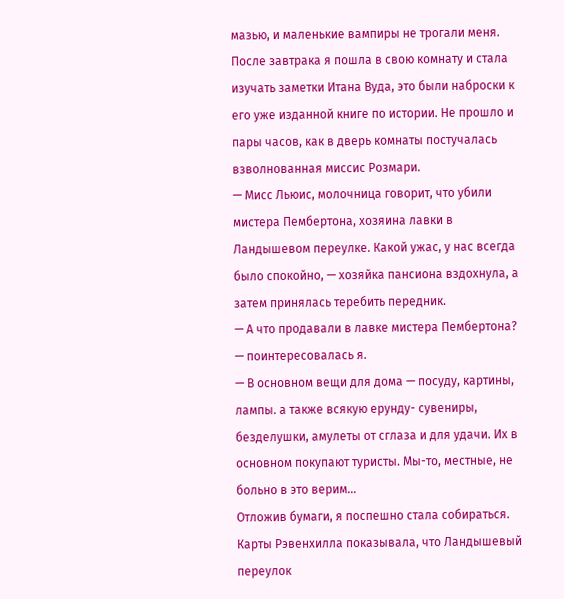мазью, и маленькие вампиры не трогали меня.
После завтрака я пошла в свою комнату и стала изучать заметки Итана Вуда, это были наброски к его уже изданной книге по истории. Не прошло и пары часов, как в дверь комнаты постучалась взволнованная миссис Розмари.
— Мисс Льюис, молочница говорит, что убили мистера Пембертона, хозяина лавки в Ландышевом переулке. Какой ужас, у нас всегда было спокойно, — хозяйка пансиона вздохнула, а затем принялась теребить передник.
— А что продавали в лавке мистера Пембертона? — поинтересовалась я.
— В основном вещи для дома — посуду, картины, лампы. а также всякую ерунду- сувениры, безделушки, амулеты от сглаза и для удачи. Их в основном покупают туристы. Мы-то, местные, не больно в это верим…
Отложив бумаги, я поспешно стала собираться. Карты Рэвенхилла показывала, что Ландышевый переулок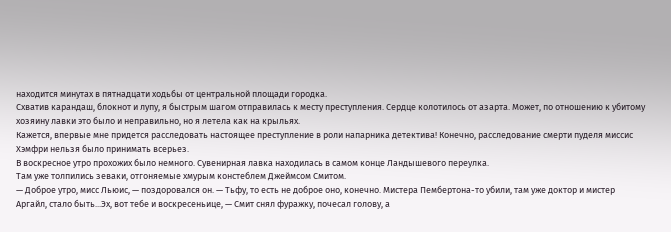находится минутах в пятнадцати ходьбы от центральной площади городка.
Схватив карандаш, блокнот и лупу, я быстрым шагом отправилась к месту преступления. Сердце колотилось от азарта. Может, по отношению к убитому хозяину лавки это было и неправильно, но я летела как на крыльях.
Кажется, впервые мне придется расследовать настоящее преступление в роли напарника детектива! Конечно, расследование смерти пуделя миссис Хэмфри нельзя было принимать всерьез.
В воскресное утро прохожих было немного. Сувенирная лавка находилась в самом конце Ландышевого переулка.
Там уже толпились зеваки, отгоняемые хмурым констеблем Джеймсом Смитом.
— Доброе утро, мисс Льюис, — поздоровался он. — Тьфу, то есть не доброе оно, конечно. Мистера Пембертона-то убили, там уже доктор и мистер Аргайл, стало быть...Эх, вот тебе и воскресеньице, — Смит снял фуражку, почесал голову, а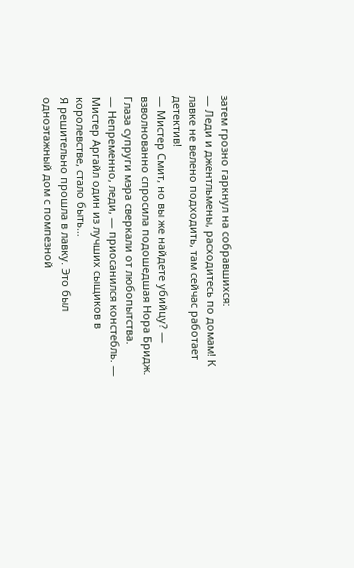затем грозно гаркнул на собравшихся:
— Леди и джентльмены, расходитесь по домам! К лавке не велено подходить, там сейчас работает детектив!
— Мистер Смит, но вы же найдете убийцу? — взволнованно спросила подошедшая Нора Бридж. Глаза супруги мэра сверкали от любопытства.
— Непременно, леди, — приосанился констебль. — Мистер Аргайл один из лучших сыщиков в королевстве, стало быть…
Я решительно прошла в лавку. Это был одноэтажный дом с помпезной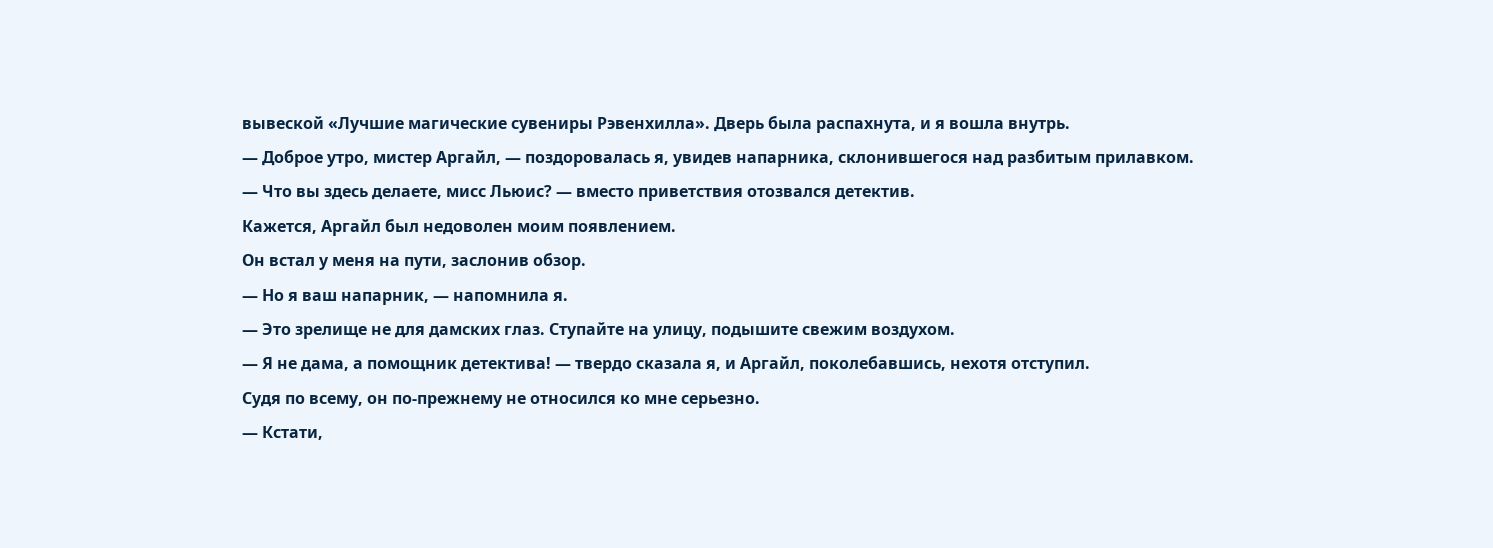вывеской «Лучшие магические сувениры Рэвенхилла». Дверь была распахнута, и я вошла внутрь.
— Доброе утро, мистер Аргайл, — поздоровалась я, увидев напарника, склонившегося над разбитым прилавком.
— Что вы здесь делаете, мисс Льюис? — вместо приветствия отозвался детектив.
Кажется, Аргайл был недоволен моим появлением.
Он встал у меня на пути, заслонив обзор.
— Но я ваш напарник, — напомнила я.
— Это зрелище не для дамских глаз. Ступайте на улицу, подышите свежим воздухом.
— Я не дама, а помощник детектива! — твердо сказала я, и Аргайл, поколебавшись, нехотя отступил.
Судя по всему, он по-прежнему не относился ко мне серьезно.
— Кстати,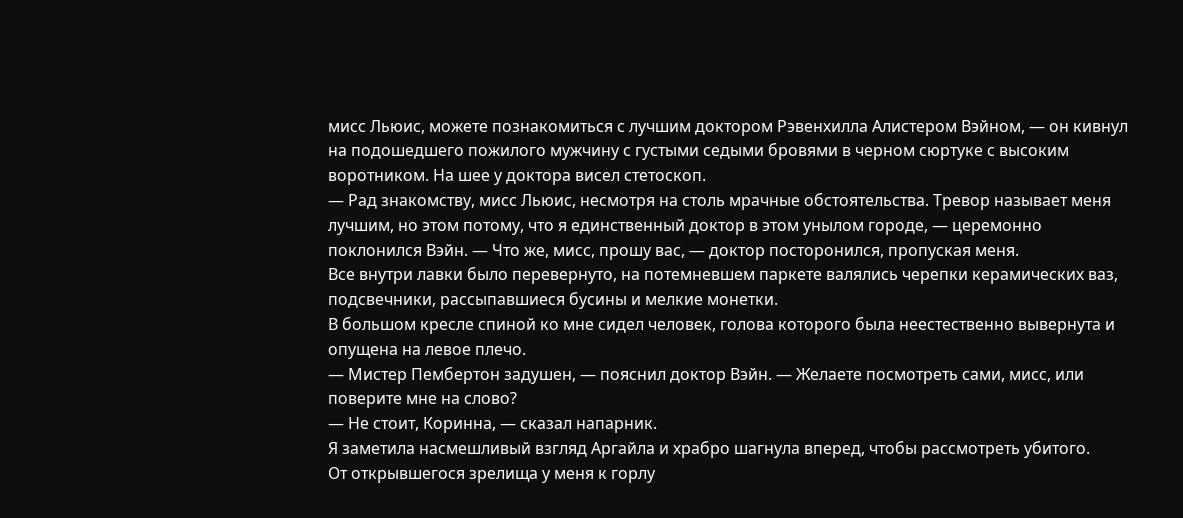мисс Льюис, можете познакомиться с лучшим доктором Рэвенхилла Алистером Вэйном, — он кивнул на подошедшего пожилого мужчину с густыми седыми бровями в черном сюртуке с высоким воротником. На шее у доктора висел стетоскоп.
— Рад знакомству, мисс Льюис, несмотря на столь мрачные обстоятельства. Тревор называет меня лучшим, но этом потому, что я единственный доктор в этом унылом городе, — церемонно поклонился Вэйн. — Что же, мисс, прошу вас, — доктор посторонился, пропуская меня.
Все внутри лавки было перевернуто, на потемневшем паркете валялись черепки керамических ваз, подсвечники, рассыпавшиеся бусины и мелкие монетки.
В большом кресле спиной ко мне сидел человек, голова которого была неестественно вывернута и опущена на левое плечо.
— Мистер Пембертон задушен, — пояснил доктор Вэйн. — Желаете посмотреть сами, мисс, или поверите мне на слово?
— Не стоит, Коринна, — сказал напарник.
Я заметила насмешливый взгляд Аргайла и храбро шагнула вперед, чтобы рассмотреть убитого.
От открывшегося зрелища у меня к горлу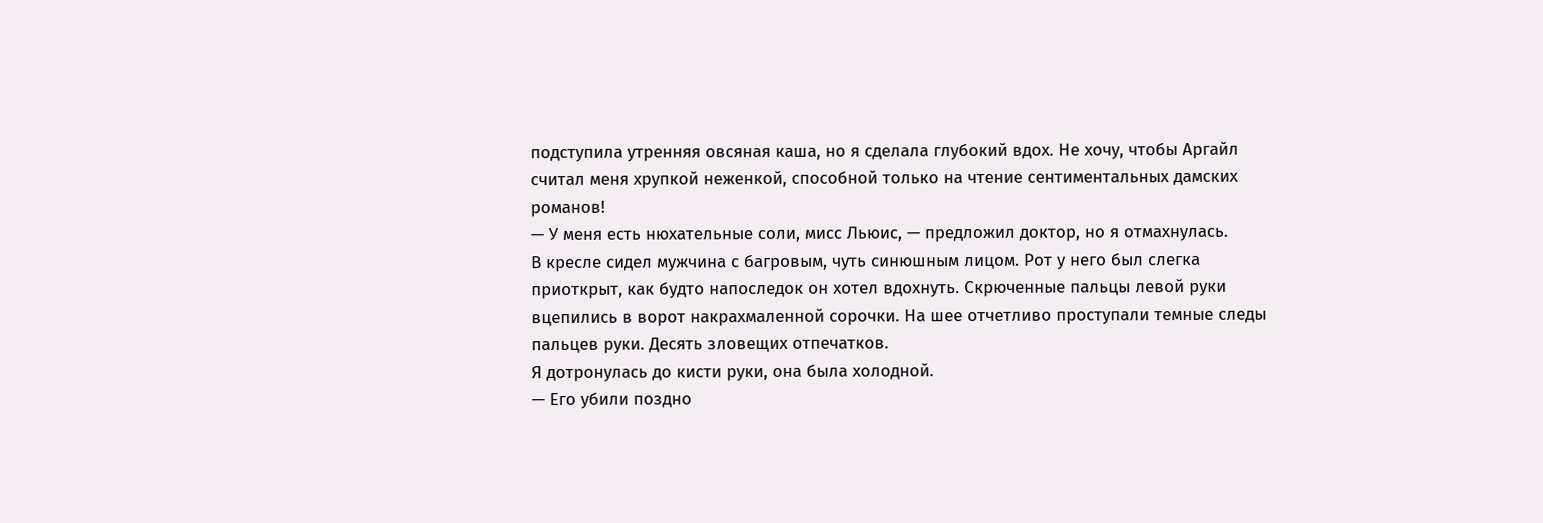подступила утренняя овсяная каша, но я сделала глубокий вдох. Не хочу, чтобы Аргайл считал меня хрупкой неженкой, способной только на чтение сентиментальных дамских романов!
— У меня есть нюхательные соли, мисс Льюис, — предложил доктор, но я отмахнулась.
В кресле сидел мужчина с багровым, чуть синюшным лицом. Рот у него был слегка приоткрыт, как будто напоследок он хотел вдохнуть. Скрюченные пальцы левой руки вцепились в ворот накрахмаленной сорочки. На шее отчетливо проступали темные следы пальцев руки. Десять зловещих отпечатков.
Я дотронулась до кисти руки, она была холодной.
— Его убили поздно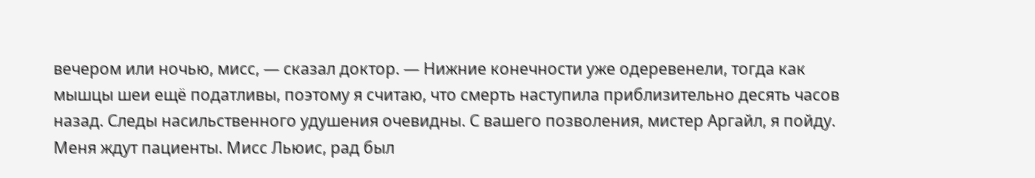вечером или ночью, мисс, — сказал доктор. — Нижние конечности уже одеревенели, тогда как мышцы шеи ещё податливы, поэтому я считаю, что смерть наступила приблизительно десять часов назад. Следы насильственного удушения очевидны. С вашего позволения, мистер Аргайл, я пойду. Меня ждут пациенты. Мисс Льюис, рад был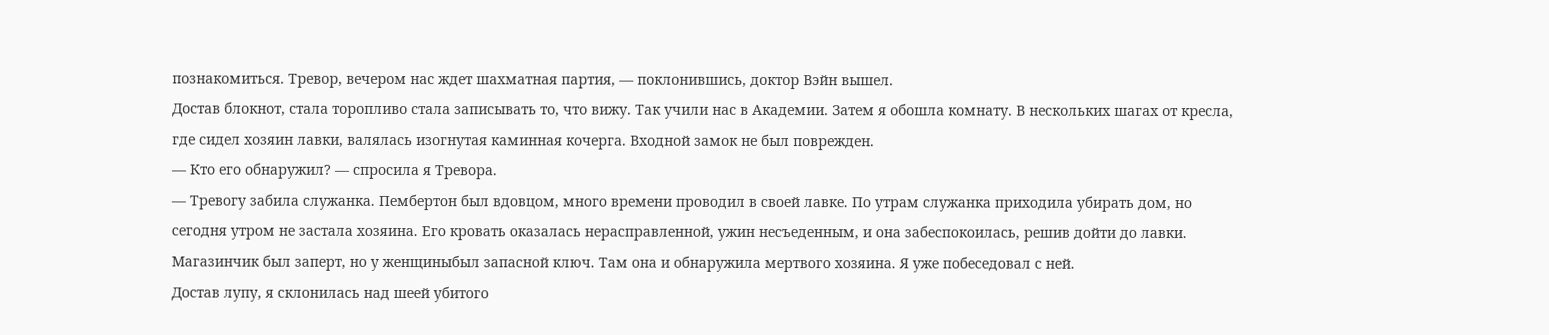познакомиться. Тревор, вечером нас ждет шахматная партия, — поклонившись, доктор Вэйн вышел.
Достав блокнот, стала торопливо стала записывать то, что вижу. Так учили нас в Академии. Затем я обошла комнату. В нескольких шагах от кресла, где сидел хозяин лавки, валялась изогнутая каминная кочерга. Входной замок не был поврежден.
— Кто его обнаружил? — спросила я Тревора.
— Тревогу забила служанка. Пембертон был вдовцом, много времени проводил в своей лавке. По утрам служанка приходила убирать дом, но сегодня утром не застала хозяина. Его кровать оказалась нерасправленной, ужин несъеденным, и она забеспокоилась, решив дойти до лавки. Магазинчик был заперт, но у женщиныбыл запасной ключ. Там она и обнаружила мертвого хозяина. Я уже побеседовал с ней.
Достав лупу, я склонилась над шеей убитого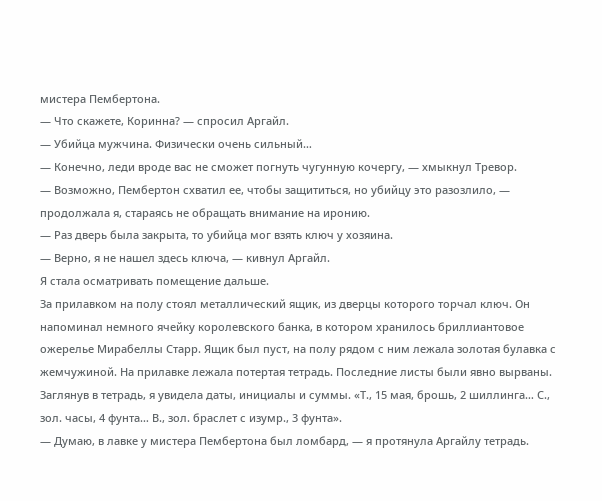мистера Пембертона.
— Что скажете, Коринна? — спросил Аргайл.
— Убийца мужчина. Физически очень сильный…
— Конечно, леди вроде вас не сможет погнуть чугунную кочергу, — хмыкнул Тревор.
— Возможно, Пембертон схватил ее, чтобы защититься, но убийцу это разозлило, — продолжала я, стараясь не обращать внимание на иронию.
— Раз дверь была закрыта, то убийца мог взять ключ у хозяина.
— Верно, я не нашел здесь ключа, — кивнул Аргайл.
Я стала осматривать помещение дальше.
За прилавком на полу стоял металлический ящик, из дверцы которого торчал ключ. Он напоминал немного ячейку королевского банка, в котором хранилось бриллиантовое ожерелье Мирабеллы Старр. Ящик был пуст, на полу рядом с ним лежала золотая булавка с жемчужиной. На прилавке лежала потертая тетрадь. Последние листы были явно вырваны.
Заглянув в тетрадь, я увидела даты, инициалы и суммы. «Т., 15 мая, брошь, 2 шиллинга… С., зол. часы, 4 фунта… В., зол. браслет с изумр., 3 фунта».
— Думаю, в лавке у мистера Пембертона был ломбард, — я протянула Аргайлу тетрадь.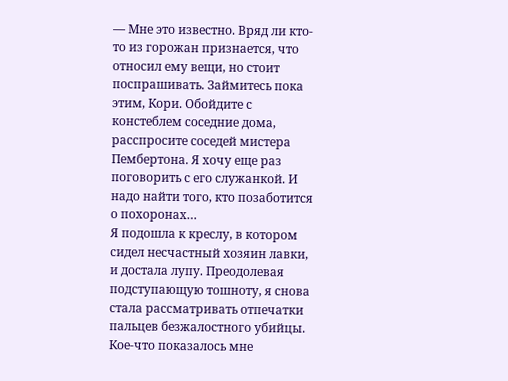— Мне это известно. Вряд ли кто-то из горожан признается, что относил ему вещи, но стоит поспрашивать. Займитесь пока этим, Кори. Обойдите с констеблем соседние дома, расспросите соседей мистера Пембертона. Я хочу еще раз поговорить с его служанкой. И надо найти того, кто позаботится о похоронах…
Я подошла к креслу, в котором сидел несчастный хозяин лавки, и достала лупу. Преодолевая подступающую тошноту, я снова стала рассматривать отпечатки пальцев безжалостного убийцы.
Кое-что показалось мне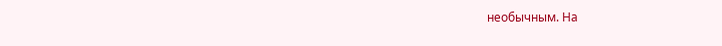необычным. На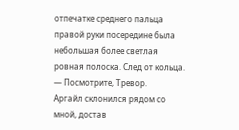отпечатке среднего пальца правой руки посередине была небольшая более светлая ровная полоска. След от кольца.
— Посмотрите, Тревор.
Аргайл склонился рядом со мной, достав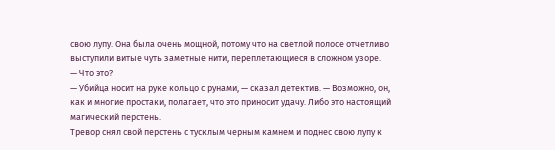свою лупу. Она была очень мощной, потому что на светлой полосе отчетливо выступили витые чуть заметные нити, переплетающиеся в сложном узоре.
— Что это?
— Убийца носит на руке кольцо с рунами, — сказал детектив. — Возможно, он, как и многие простаки, полагает, что это приносит удачу. Либо это настоящий магический перстень.
Тревор снял свой перстень с тусклым черным камнем и поднес свою лупу к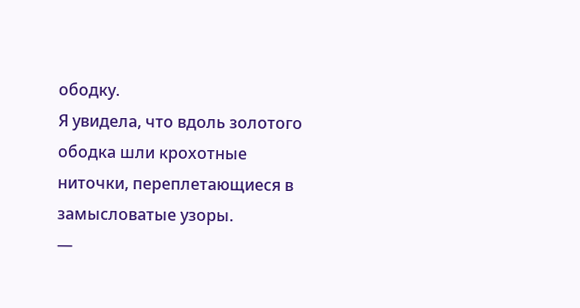ободку.
Я увидела, что вдоль золотого ободка шли крохотные ниточки, переплетающиеся в замысловатые узоры.
—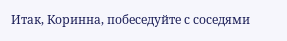Итак, Коринна, побеседуйте с соседями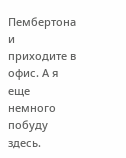Пембертона и приходите в офис. А я еще немного побуду здесь.